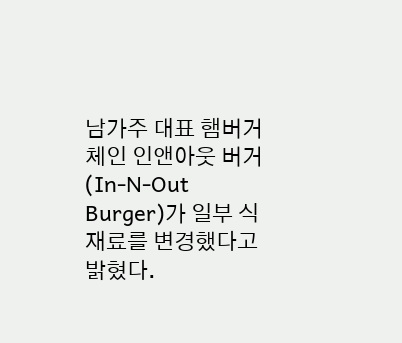남가주 대표 햄버거 체인 인앤아웃 버거(In-N-Out Burger)가 일부 식재료를 변경했다고 밝혔다.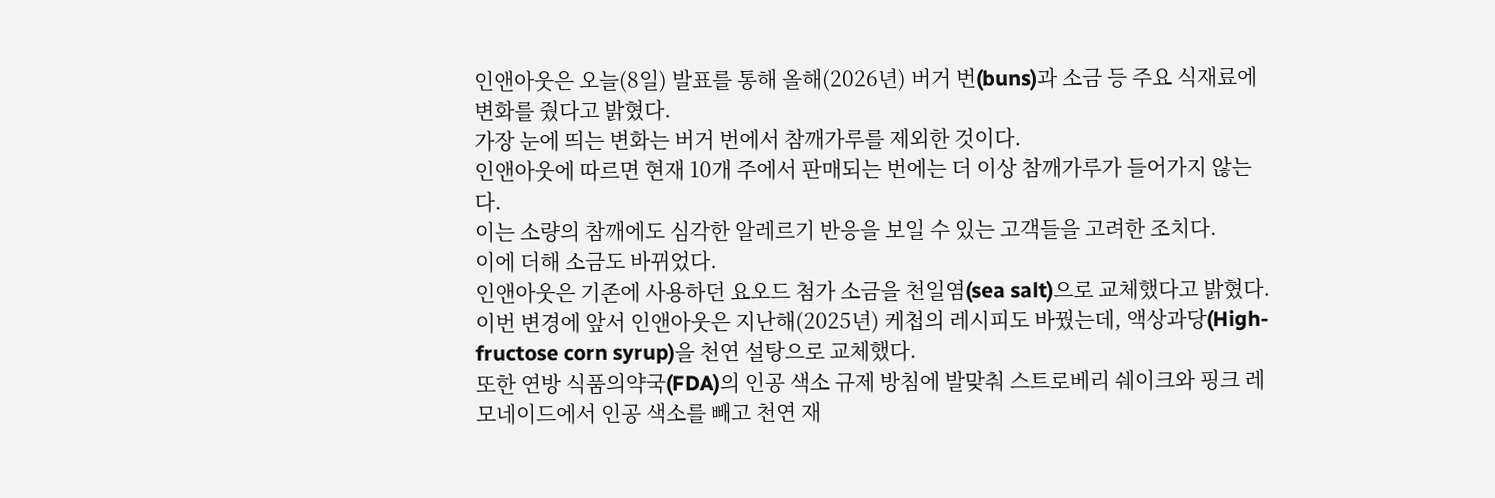인앤아웃은 오늘(8일) 발표를 통해 올해(2026년) 버거 번(buns)과 소금 등 주요 식재료에 변화를 줬다고 밝혔다.
가장 눈에 띄는 변화는 버거 번에서 참깨가루를 제외한 것이다.
인앤아웃에 따르면 현재 10개 주에서 판매되는 번에는 더 이상 참깨가루가 들어가지 않는다.
이는 소량의 참깨에도 심각한 알레르기 반응을 보일 수 있는 고객들을 고려한 조치다.
이에 더해 소금도 바뀌었다.
인앤아웃은 기존에 사용하던 요오드 첨가 소금을 천일염(sea salt)으로 교체했다고 밝혔다.
이번 변경에 앞서 인앤아웃은 지난해(2025년) 케첩의 레시피도 바꿨는데, 액상과당(High-fructose corn syrup)을 천연 설탕으로 교체했다.
또한 연방 식품의약국(FDA)의 인공 색소 규제 방침에 발맞춰 스트로베리 쉐이크와 핑크 레모네이드에서 인공 색소를 빼고 천연 재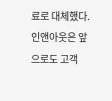료로 대체했다.
인앤아웃은 앞으로도 고객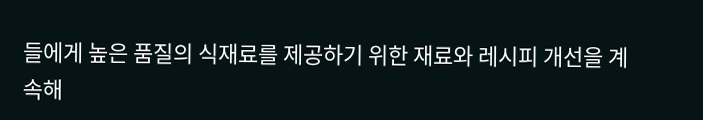들에게 높은 품질의 식재료를 제공하기 위한 재료와 레시피 개선을 계속해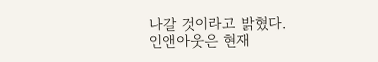나갈 것이라고 밝혔다.
인앤아웃은 현재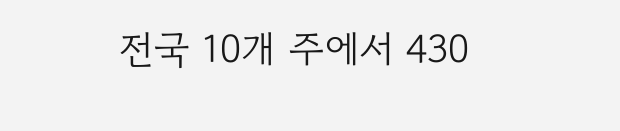전국 10개 주에서 430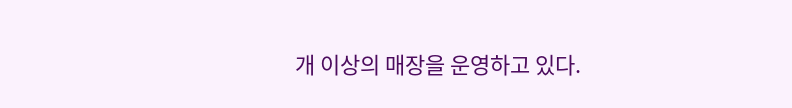개 이상의 매장을 운영하고 있다.